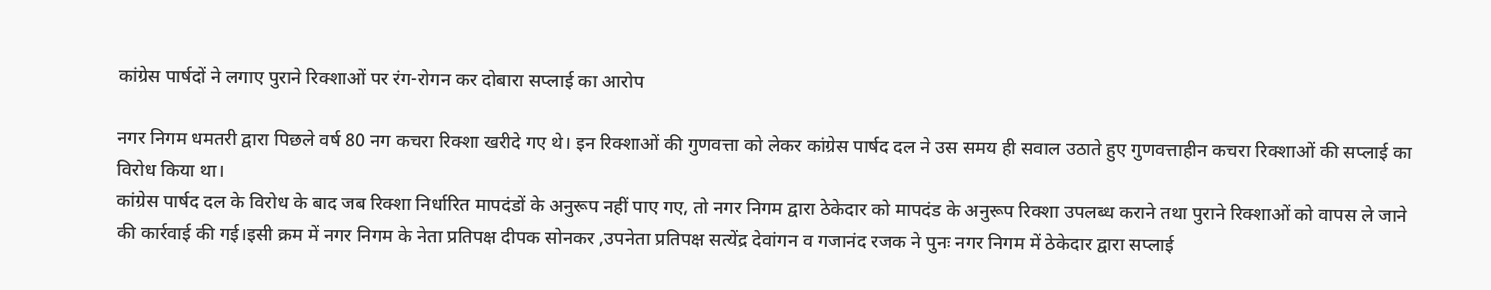कांग्रेस पार्षदों ने लगाए पुराने रिक्शाओं पर रंग-रोगन कर दोबारा सप्लाई का आरोप

नगर निगम धमतरी द्वारा पिछले वर्ष 80 नग कचरा रिक्शा खरीदे गए थे। इन रिक्शाओं की गुणवत्ता को लेकर कांग्रेस पार्षद दल ने उस समय ही सवाल उठाते हुए गुणवत्ताहीन कचरा रिक्शाओं की सप्लाई का विरोध किया था।
कांग्रेस पार्षद दल के विरोध के बाद जब रिक्शा निर्धारित मापदंडों के अनुरूप नहीं पाए गए, तो नगर निगम द्वारा ठेकेदार को मापदंड के अनुरूप रिक्शा उपलब्ध कराने तथा पुराने रिक्शाओं को वापस ले जाने की कार्रवाई की गई।इसी क्रम में नगर निगम के नेता प्रतिपक्ष दीपक सोनकर ,उपनेता प्रतिपक्ष सत्येंद्र देवांगन व गजानंद रजक ने पुनः नगर निगम में ठेकेदार द्वारा सप्लाई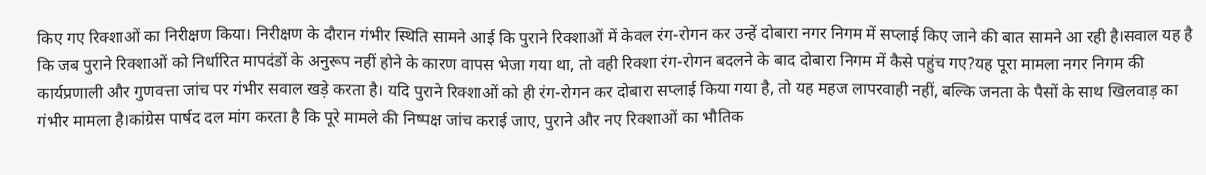किए गए रिक्शाओं का निरीक्षण किया। निरीक्षण के दौरान गंभीर स्थिति सामने आई कि पुराने रिक्शाओं में केवल रंग-रोगन कर उन्हें दोबारा नगर निगम में सप्लाई किए जाने की बात सामने आ रही है।सवाल यह है कि जब पुराने रिक्शाओं को निर्धारित मापदंडों के अनुरूप नहीं होने के कारण वापस भेजा गया था, तो वही रिक्शा रंग-रोगन बदलने के बाद दोबारा निगम में कैसे पहुंच गए?यह पूरा मामला नगर निगम की कार्यप्रणाली और गुणवत्ता जांच पर गंभीर सवाल खड़े करता है। यदि पुराने रिक्शाओं को ही रंग-रोगन कर दोबारा सप्लाई किया गया है, तो यह महज लापरवाही नहीं, बल्कि जनता के पैसों के साथ खिलवाड़ का गंभीर मामला है।कांग्रेस पार्षद दल मांग करता है कि पूरे मामले की निष्पक्ष जांच कराई जाए, पुराने और नए रिक्शाओं का भौतिक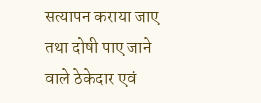सत्यापन कराया जाए तथा दोषी पाए जाने वाले ठेकेदार एवं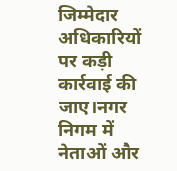जिम्मेदार अधिकारियों पर कड़ी कार्रवाई की जाए।नगर निगम में नेताओं और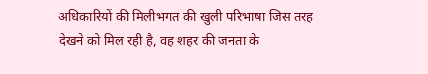अधिकारियों की मिलीभगत की खुली परिभाषा जिस तरह देखने को मिल रही है, वह शहर की जनता के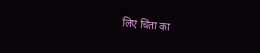लिए चिंता का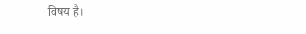विषय है।